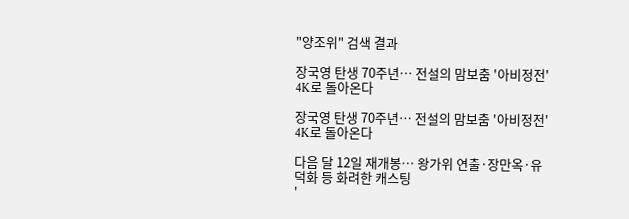"양조위" 검색 결과

장국영 탄생 70주년… 전설의 맘보춤 '아비정전' 4K로 돌아온다

장국영 탄생 70주년… 전설의 맘보춤 '아비정전' 4K로 돌아온다

다음 달 12일 재개봉… 왕가위 연출·장만옥·유덕화 등 화려한 캐스팅
'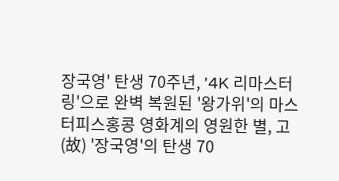장국영' 탄생 70주년, '4K 리마스터링'으로 완벽 복원된 '왕가위'의 마스터피스홍콩 영화계의 영원한 별, 고(故) '장국영'의 탄생 70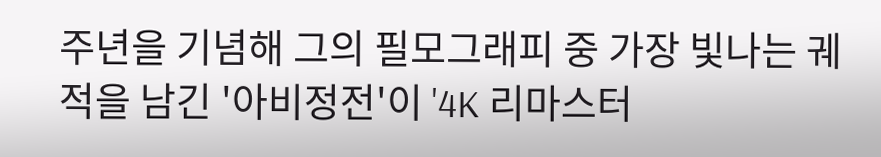주년을 기념해 그의 필모그래피 중 가장 빛나는 궤적을 남긴 '아비정전'이 '4K 리마스터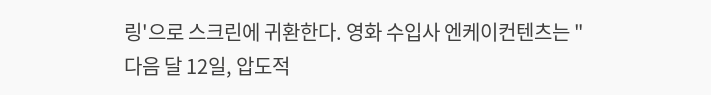링'으로 스크린에 귀환한다. 영화 수입사 엔케이컨텐츠는 "다음 달 12일, 압도적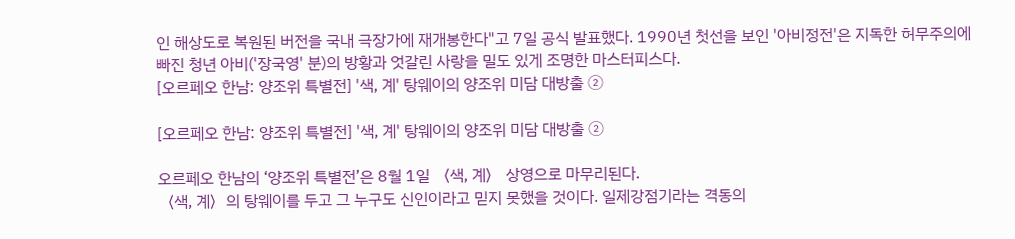인 해상도로 복원된 버전을 국내 극장가에 재개봉한다"고 7일 공식 발표했다. 1990년 첫선을 보인 '아비정전'은 지독한 허무주의에 빠진 청년 아비('장국영' 분)의 방황과 엇갈린 사랑을 밀도 있게 조명한 마스터피스다.
[오르페오 한남: 양조위 특별전] '색, 계' 탕웨이의 양조위 미담 대방출 ②

[오르페오 한남: 양조위 특별전] '색, 계' 탕웨이의 양조위 미담 대방출 ②

오르페오 한남의 ‘양조위 특별전’은 8월 1일 〈색, 계〉 상영으로 마무리된다.
〈색, 계〉의 탕웨이를 두고 그 누구도 신인이라고 믿지 못했을 것이다. 일제강점기라는 격동의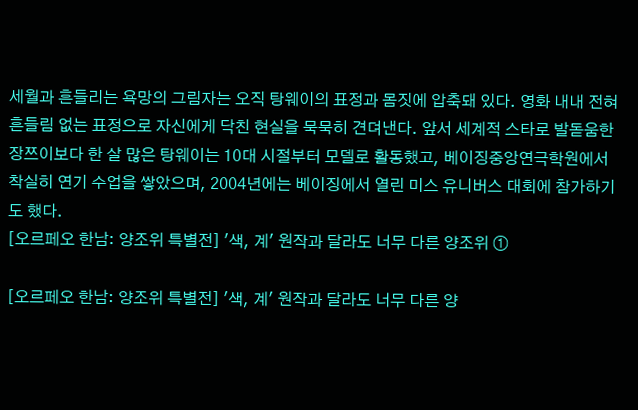세월과 흔들리는 욕망의 그림자는 오직 탕웨이의 표정과 몸짓에 압축돼 있다. 영화 내내 전혀 흔들림 없는 표정으로 자신에게 닥친 현실을 묵묵히 견뎌낸다. 앞서 세계적 스타로 발돋움한 장쯔이보다 한 살 많은 탕웨이는 10대 시절부터 모델로 활동했고, 베이징중앙연극학원에서 착실히 연기 수업을 쌓았으며, 2004년에는 베이징에서 열린 미스 유니버스 대회에 참가하기도 했다.
[오르페오 한남: 양조위 특별전] '색, 계' 원작과 달라도 너무 다른 양조위 ①

[오르페오 한남: 양조위 특별전] '색, 계' 원작과 달라도 너무 다른 양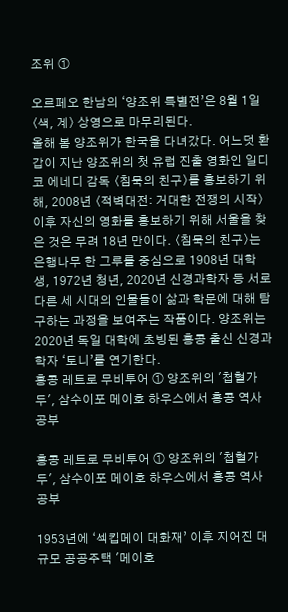조위 ①

오르페오 한남의 ‘양조위 특별전’은 8월 1일 〈색, 계〉 상영으로 마무리된다.
올해 봄 양조위가 한국을 다녀갔다. 어느덧 환갑이 지난 양조위의 첫 유럽 진출 영화인 일디코 에네디 감독 〈침묵의 친구〉를 홍보하기 위해, 2008년 〈적벽대전: 거대한 전쟁의 시작〉 이후 자신의 영화를 홍보하기 위해 서울을 찾은 것은 무려 18년 만이다. 〈침묵의 친구〉는 은행나무 한 그루를 중심으로 1908년 대학생, 1972년 청년, 2020년 신경과학자 등 서로 다른 세 시대의 인물들이 삶과 학문에 대해 탐구하는 과정을 보여주는 작품이다. 양조위는 2020년 독일 대학에 초빙된 홍콩 출신 신경과학자 ‘토니’를 연기한다.
홍콩 레트로 무비투어 ① 양조위의 '첩혈가두', 삼수이포 메이호 하우스에서 홍콩 역사 공부

홍콩 레트로 무비투어 ① 양조위의 '첩혈가두', 삼수이포 메이호 하우스에서 홍콩 역사 공부

1953년에 ‘섹킵메이 대화재’ 이후 지어진 대규모 공공주택 '메이호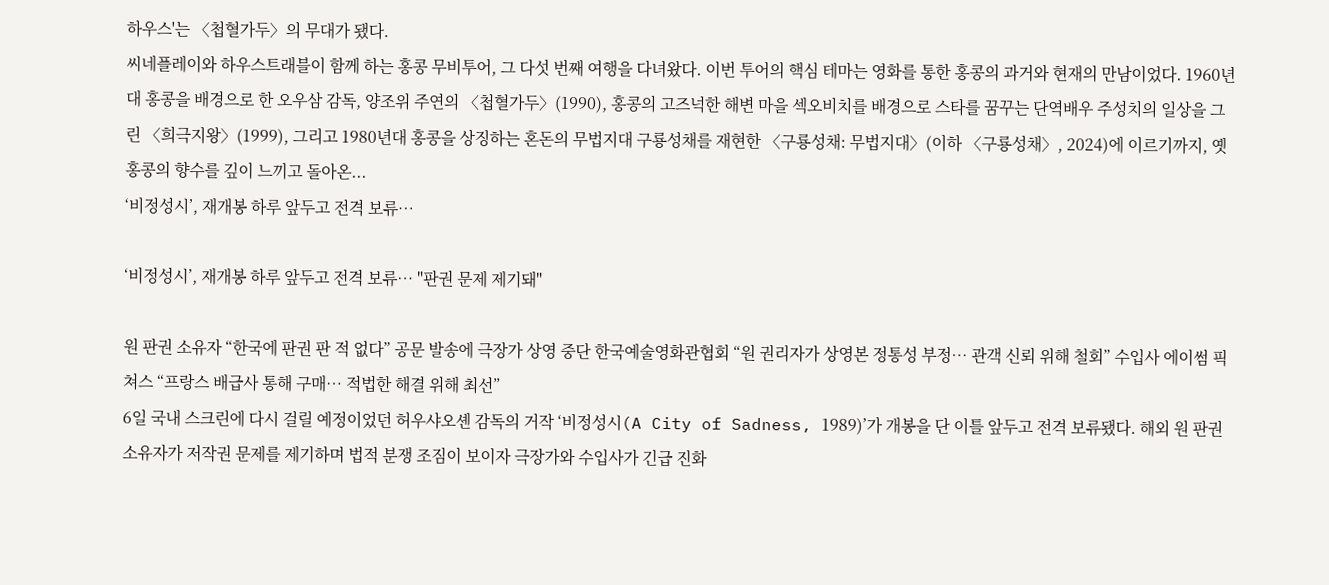하우스'는 〈첩혈가두〉의 무대가 됐다.
씨네플레이와 하우스트래블이 함께 하는 홍콩 무비투어, 그 다섯 번째 여행을 다녀왔다. 이번 투어의 핵심 테마는 영화를 통한 홍콩의 과거와 현재의 만남이었다. 1960년대 홍콩을 배경으로 한 오우삼 감독, 양조위 주연의 〈첩혈가두〉(1990), 홍콩의 고즈넉한 해변 마을 섹오비치를 배경으로 스타를 꿈꾸는 단역배우 주성치의 일상을 그린 〈희극지왕〉(1999), 그리고 1980년대 홍콩을 상징하는 혼돈의 무법지대 구룡성채를 재현한 〈구룡성채: 무법지대〉(이하 〈구룡성채〉, 2024)에 이르기까지, 옛 홍콩의 향수를 깊이 느끼고 돌아온...
‘비정성시’, 재개봉 하루 앞두고 전격 보류…

‘비정성시’, 재개봉 하루 앞두고 전격 보류… "판권 문제 제기돼"

원 판권 소유자 “한국에 판권 판 적 없다” 공문 발송에 극장가 상영 중단 한국예술영화관협회 “원 권리자가 상영본 정통성 부정… 관객 신뢰 위해 철회” 수입사 에이썸 픽쳐스 “프랑스 배급사 통해 구매… 적법한 해결 위해 최선”
6일 국내 스크린에 다시 걸릴 예정이었던 허우샤오셴 감독의 거작 ‘비정성시(A City of Sadness, 1989)’가 개봉을 단 이틀 앞두고 전격 보류됐다. 해외 원 판권 소유자가 저작권 문제를 제기하며 법적 분쟁 조짐이 보이자 극장가와 수입사가 긴급 진화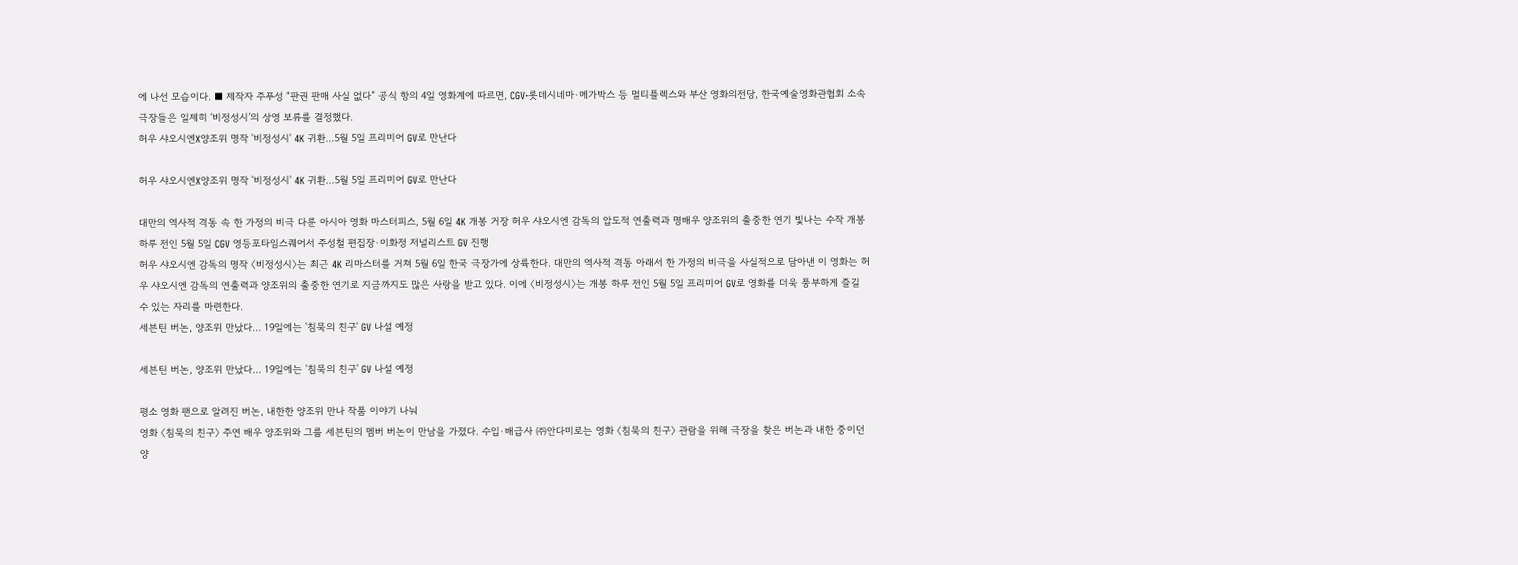에 나선 모습이다. ■ 제작자 주푸성 “판권 판매 사실 없다” 공식 항의 4일 영화계에 따르면, CGV·롯데시네마·메가박스 등 멀티플렉스와 부산 영화의전당, 한국예술영화관협회 소속 극장들은 일제히 ‘비정성시’의 상영 보류를 결정했다.
허우 샤오시엔X양조위 명작 '비정성시' 4K 귀환…5월 5일 프리미어 GV로 만난다

허우 샤오시엔X양조위 명작 '비정성시' 4K 귀환…5월 5일 프리미어 GV로 만난다

대만의 역사적 격동 속 한 가정의 비극 다룬 아시아 영화 마스터피스, 5월 6일 4K 개봉 거장 허우 샤오시엔 감독의 압도적 연출력과 명배우 양조위의 출중한 연기 빛나는 수작 개봉 하루 전인 5월 5일 CGV 영등포타임스퀘어서 주성철 편집장·이화정 저널리스트 GV 진행
허우 샤오시엔 감독의 명작 〈비정성시〉는 최근 4K 리마스터를 거쳐 5월 6일 한국 극장가에 상륙한다. 대만의 역사적 격동 아래서 한 가정의 비극을 사실적으로 담아낸 이 영화는 허우 샤오시엔 감독의 연출력과 양조위의 출중한 연기로 지금까지도 많은 사랑을 받고 있다. 이에 〈비정성시〉는 개봉 하루 전인 5월 5일 프리미어 GV로 영화를 더욱 풍부하게 즐길 수 있는 자리를 마련한다.
세븐틴 버논, 양조위 만났다... 19일에는 '침묵의 친구' GV 나설 예정

세븐틴 버논, 양조위 만났다... 19일에는 '침묵의 친구' GV 나설 예정

평소 영화 팬으로 알려진 버논, 내한한 양조위 만나 작품 이야기 나눠
영화 〈침묵의 친구〉 주연 배우 양조위와 그룹 세븐틴의 멤버 버논이 만남을 가졌다. 수입·배급사 ㈜안다미로는 영화 〈침묵의 친구〉 관람을 위해 극장을 찾은 버논과 내한 중이던 양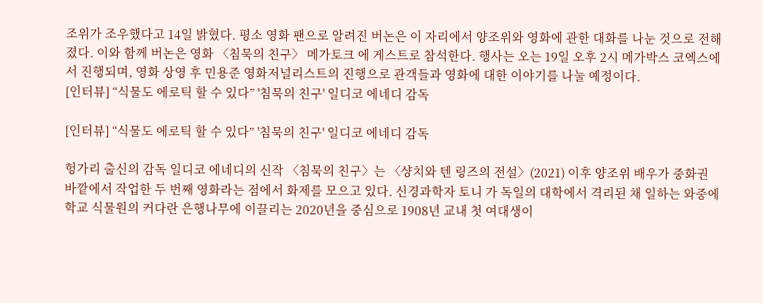조위가 조우했다고 14일 밝혔다. 평소 영화 팬으로 알려진 버논은 이 자리에서 양조위와 영화에 관한 대화를 나눈 것으로 전해졌다. 이와 함께 버논은 영화 〈침묵의 친구〉 메가토크 에 게스트로 참석한다. 행사는 오는 19일 오후 2시 메가박스 코엑스에서 진행되며, 영화 상영 후 민용준 영화저널리스트의 진행으로 관객들과 영화에 대한 이야기를 나눌 예정이다.
[인터뷰] “식물도 에로틱 할 수 있다” '침묵의 친구' 일디코 에네디 감독

[인터뷰] “식물도 에로틱 할 수 있다” '침묵의 친구' 일디코 에네디 감독

헝가리 출신의 감독 일디코 에네디의 신작 〈침묵의 친구〉는 〈샹치와 텐 링즈의 전설〉(2021) 이후 양조위 배우가 중화권 바깥에서 작업한 두 번째 영화라는 점에서 화제를 모으고 있다. 신경과학자 토니 가 독일의 대학에서 격리된 채 일하는 와중에 학교 식물원의 커다란 은행나무에 이끌리는 2020년을 중심으로 1908년 교내 첫 여대생이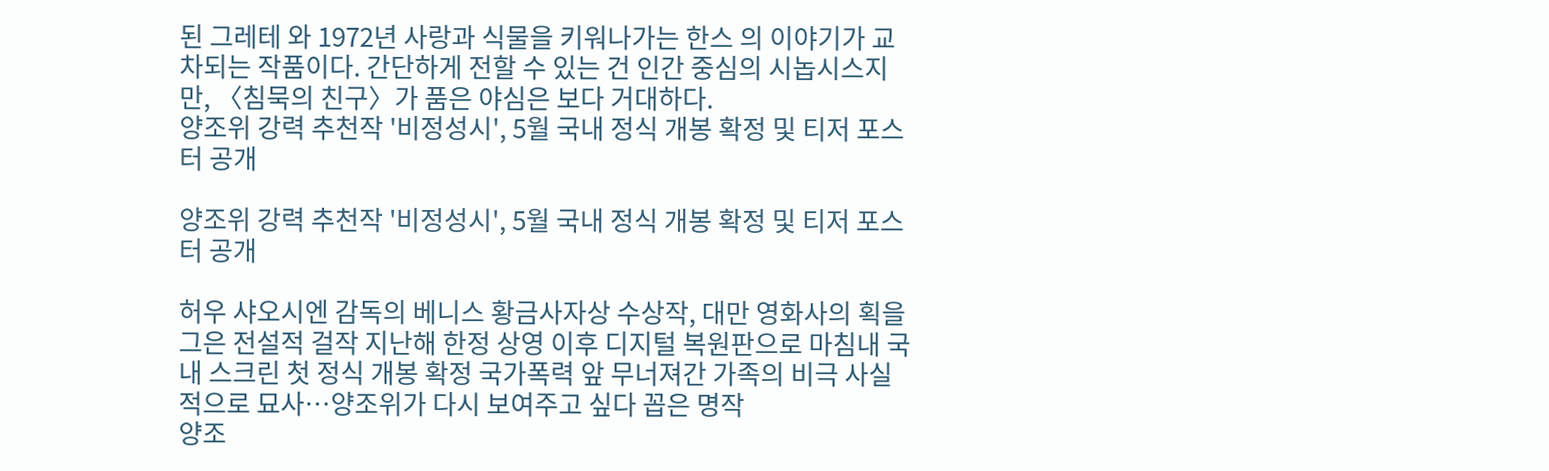된 그레테 와 1972년 사랑과 식물을 키워나가는 한스 의 이야기가 교차되는 작품이다. 간단하게 전할 수 있는 건 인간 중심의 시놉시스지만, 〈침묵의 친구〉가 품은 야심은 보다 거대하다.
양조위 강력 추천작 '비정성시', 5월 국내 정식 개봉 확정 및 티저 포스터 공개

양조위 강력 추천작 '비정성시', 5월 국내 정식 개봉 확정 및 티저 포스터 공개

허우 샤오시엔 감독의 베니스 황금사자상 수상작, 대만 영화사의 획을 그은 전설적 걸작 지난해 한정 상영 이후 디지털 복원판으로 마침내 국내 스크린 첫 정식 개봉 확정 국가폭력 앞 무너져간 가족의 비극 사실적으로 묘사…양조위가 다시 보여주고 싶다 꼽은 명작
양조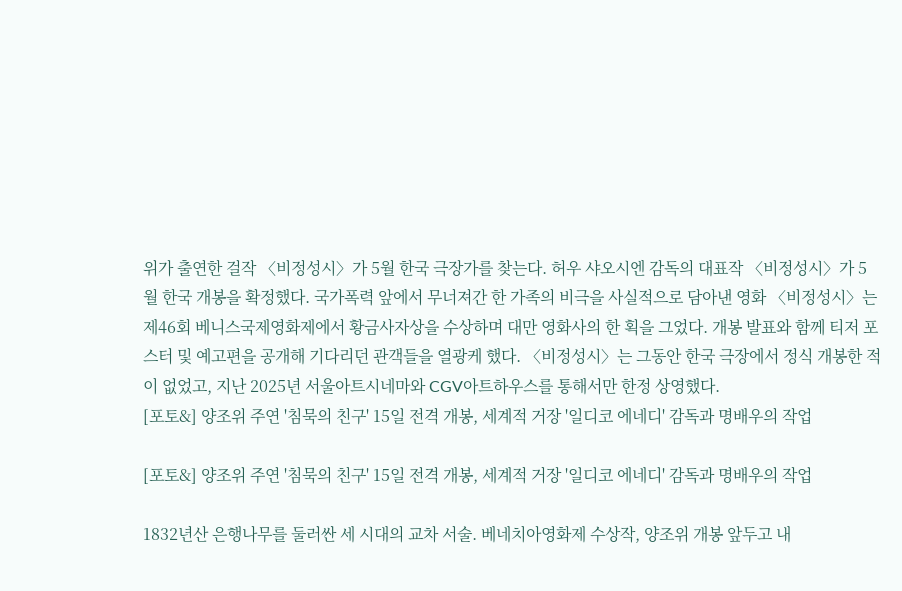위가 출연한 걸작 〈비정성시〉가 5월 한국 극장가를 찾는다. 허우 샤오시엔 감독의 대표작 〈비정성시〉가 5월 한국 개봉을 확정했다. 국가폭력 앞에서 무너져간 한 가족의 비극을 사실적으로 담아낸 영화 〈비정성시〉는 제46회 베니스국제영화제에서 황금사자상을 수상하며 대만 영화사의 한 획을 그었다. 개봉 발표와 함께 티저 포스터 및 예고편을 공개해 기다리던 관객들을 열광케 했다. 〈비정성시〉는 그동안 한국 극장에서 정식 개봉한 적이 없었고, 지난 2025년 서울아트시네마와 CGV아트하우스를 통해서만 한정 상영했다.
[포토&] 양조위 주연 '침묵의 친구' 15일 전격 개봉, 세계적 거장 '일디코 에네디' 감독과 명배우의 작업

[포토&] 양조위 주연 '침묵의 친구' 15일 전격 개봉, 세계적 거장 '일디코 에네디' 감독과 명배우의 작업

1832년산 은행나무를 둘러싼 세 시대의 교차 서술. 베네치아영화제 수상작, 양조위 개봉 앞두고 내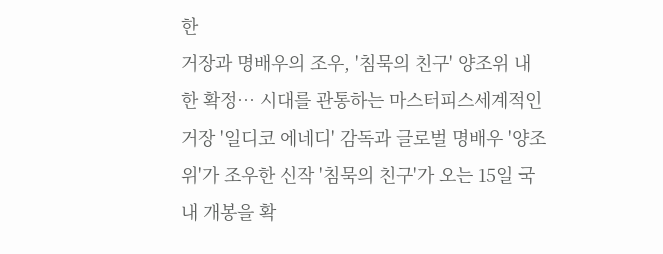한
거장과 명배우의 조우, '침묵의 친구' 양조위 내한 확정… 시대를 관통하는 마스터피스세계적인 거장 '일디코 에네디' 감독과 글로벌 명배우 '양조위'가 조우한 신작 '침묵의 친구'가 오는 15일 국내 개봉을 확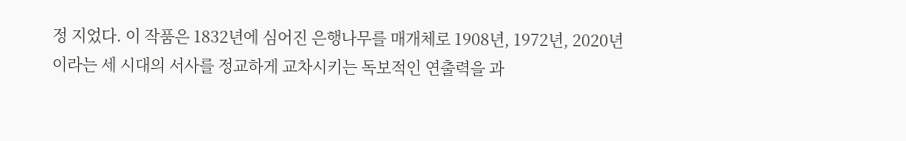정 지었다. 이 작품은 1832년에 심어진 은행나무를 매개체로 1908년, 1972년, 2020년이라는 세 시대의 서사를 정교하게 교차시키는 독보적인 연출력을 과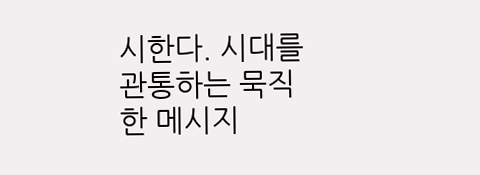시한다. 시대를 관통하는 묵직한 메시지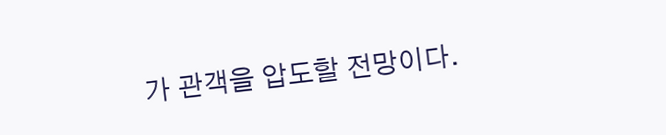가 관객을 압도할 전망이다.